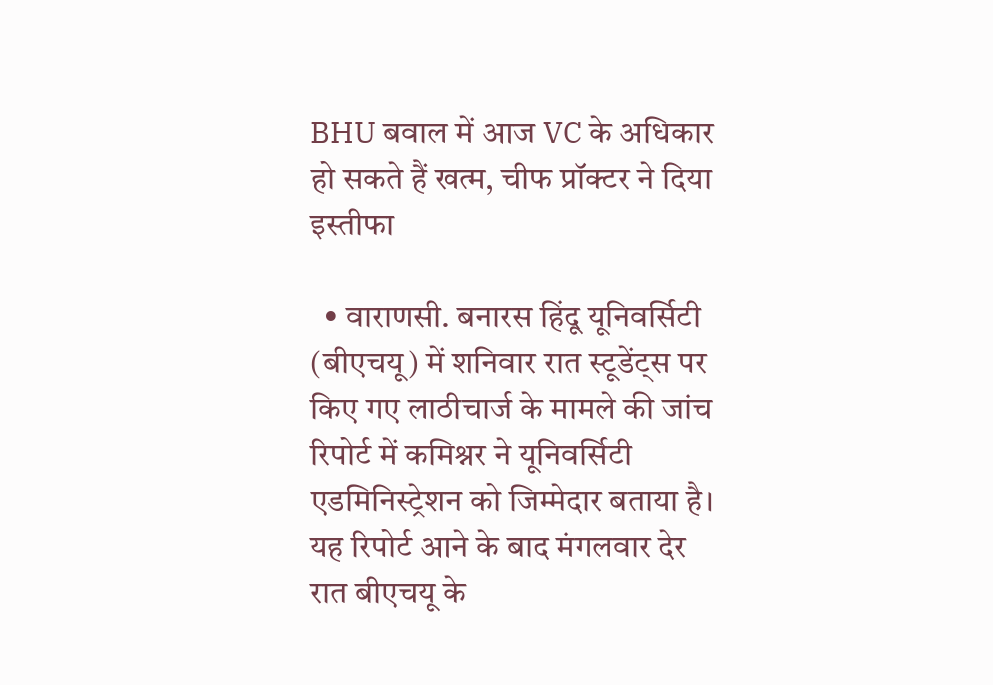BHU बवाल में आज VC के अध‍िकार हो सकते हैं खत्म, चीफ प्रॉक्टर ने द‍िया इस्तीफा

  • वाराणसी. बनारस हिंदू यूनिवर्सिटी (बीएचयू) में शनिवार रात स्टूडेंट्स पर किए गए लाठीचार्ज के मामले की जांच रिपोर्ट में कमिश्नर ने यूनिवर्सिटी एडमिनिस्ट्रेशन को जिम्मेदार बताया है। यह रिपोर्ट आने के बाद मंगलवार देर रात बीएचयू के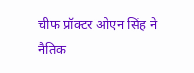चीफ प्रॉक्टर ओएन सिंह ने नैतिक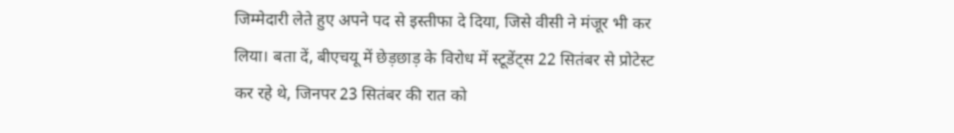जिम्मेदारी लेते हुए अपने पद से इस्तीफा दे दिया, जिसे वीसी ने मंजूर भी कर लिया। बता दें, बीएचयू में छेड़छाड़ के विरोध में स्टूडेंट्स 22 सितंबर से प्रोटेस्ट कर रहे थे, जिनपर 23 सितंबर की रात को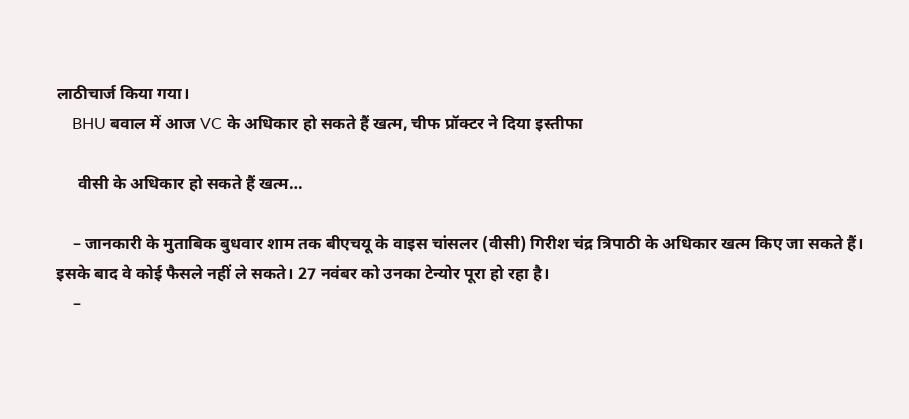लाठीचार्ज किया गया।
    BHU बवाल में आज VC के अध‍िकार हो सकते हैं खत्म, चीफ प्रॉक्टर ने द‍िया इस्तीफा

     वीसी के अधिकार हो सकते हैं खत्म…

    – जानकारी के मुताबिक बुधवार शाम तक बीएचयू के वाइस चांसलर (वीसी) गिरीश चंद्र त्रिपाठी के अधिकार खत्म किए जा सकते हैं। इसके बाद वे कोई फैसले नहीं ले सकते। 27 नवंबर को उनका टेन्योर पूरा हो रहा है।
    –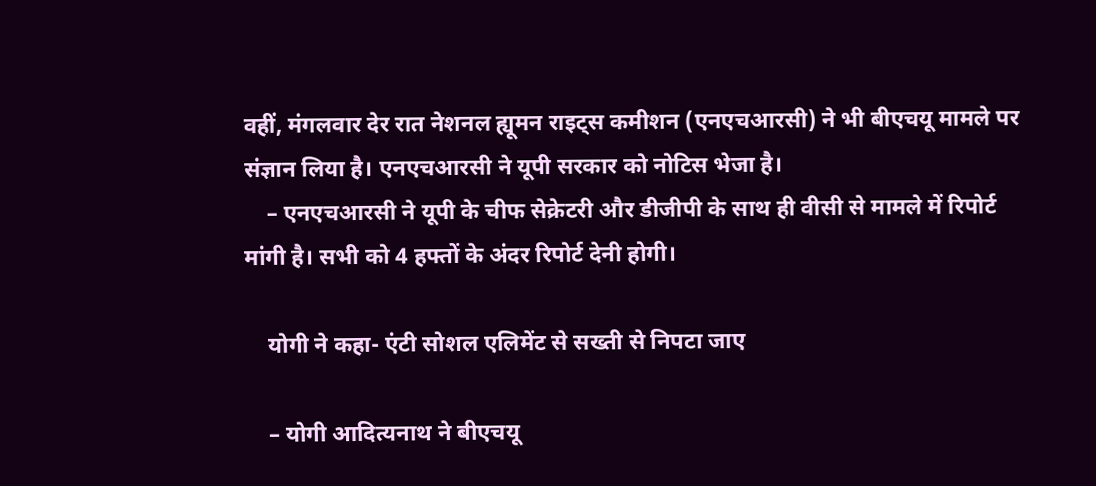वहीं, मंगलवार देर रात नेशनल ह्यूमन राइट्स कमीशन (एनएचआरसी) ने भी बीएचयू मामले पर संज्ञान लिया है। एनएचआरसी ने यूपी सरकार को नोटिस भेजा है।
    – एनएचआरसी ने यूपी के चीफ सेक्रेटरी और डीजीपी के साथ ही वीसी से मामले में रिपोर्ट मांगी है। सभी को 4 हफ्तों के अंदर रिपोर्ट देनी होगी।

    योगी ने कहा- एंटी सोशल एलिमेंट से सख्ती से निपटा जाए

    – योगी आदित्यनाथ ने बीएचयू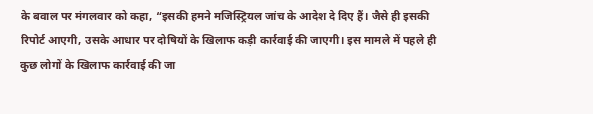के बवाल पर मंगलवार को कहा, “इसकी हमने मजिस्ट्रियल जांच के आदेश दे दिए हैं। जैसे ही इसकी रिपोर्ट आएगी, उसके आधार पर दोषियों के खिलाफ कड़ी कार्रवाई की जाएगी। इस मामले में पहले ही कुछ लोगों के खिलाफ कार्रवाई की जा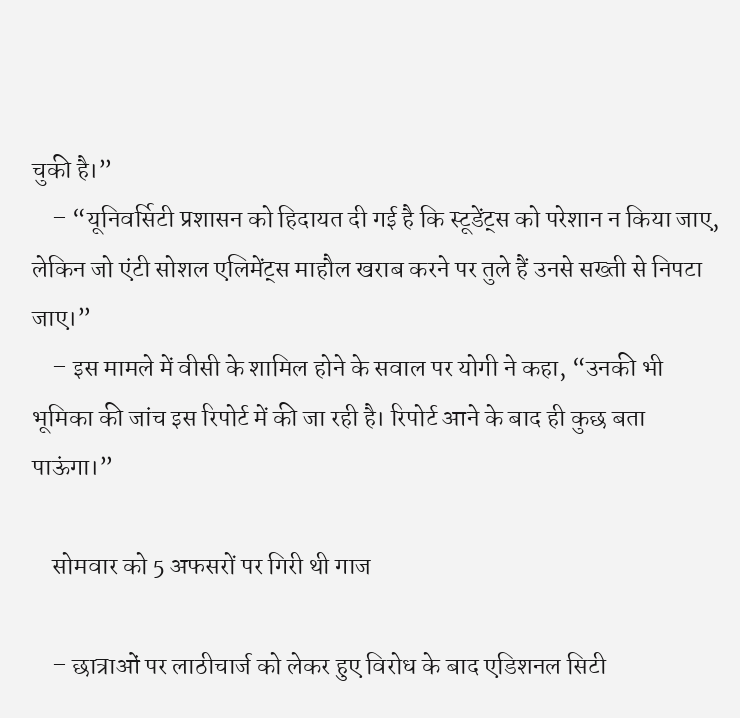चुकी है।”
    – “यूनिवर्सिटी प्रशासन को हिदायत दी गई है कि स्टूडेंट्स को परेशान न किया जाए, लेकिन जो एंटी सोशल एलिमेंट्स माहौल खराब करने पर तुले हैं उनसे सख्ती से निपटा जाए।”
    – इस मामले में वीसी के शामिल होने के सवाल पर योगी ने कहा, “उनकी भी भूमिका की जांच इस रिपोर्ट में की जा रही है। रिपोर्ट आने के बाद ही कुछ बता पाऊंगा।”

    सोमवार को 5 अफसरों पर गिरी थी गाज

    – छात्राओं पर लाठीचार्ज को लेकर हुए विरोध के बाद एडिशनल सिटी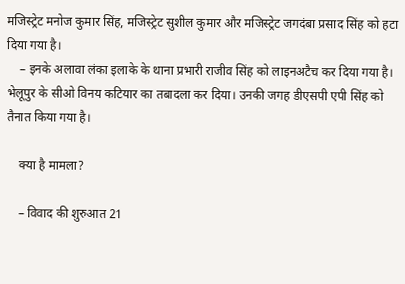मजिस्ट्रेट मनोज कुमार सिंह, मजिस्ट्रेट सुशील कुमार और मजिस्ट्रेट जगदंबा प्रसाद सिंह को हटा दिया गया है।
    – इनके अलावा लंका इलाके के थाना प्रभारी राजीव सिंह को लाइनअटैच कर दिया गया है। भेलूपुर के सीओ विनय कटियार का तबादला कर दिया। उनकी जगह डीएसपी एपी सिंह को तैनात किया गया है।

    क्या है मामला?

    – विवाद की शुरुआत 21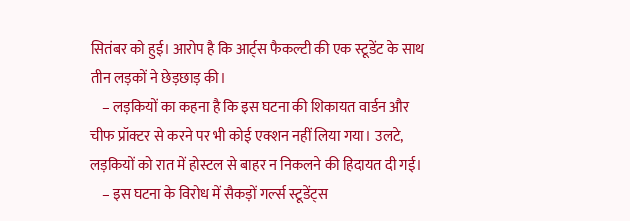सितंबर को हुई। आरोप है कि आर्ट्स फैकल्टी की एक स्टूडेंट के साथ तीन लड़कों ने छेड़छाड़ की।
    – लड़कियों का कहना है कि इस घटना की शिकायत वार्डन और चीफ प्रॉक्टर से करने पर भी कोई एक्शन नहीं लिया गया। उलटे, लड़कियों को रात में होस्टल से बाहर न निकलने की हिदायत दी गई।
    – इस घटना के विरोध में सैकड़ों गर्ल्स स्टूडेंट्स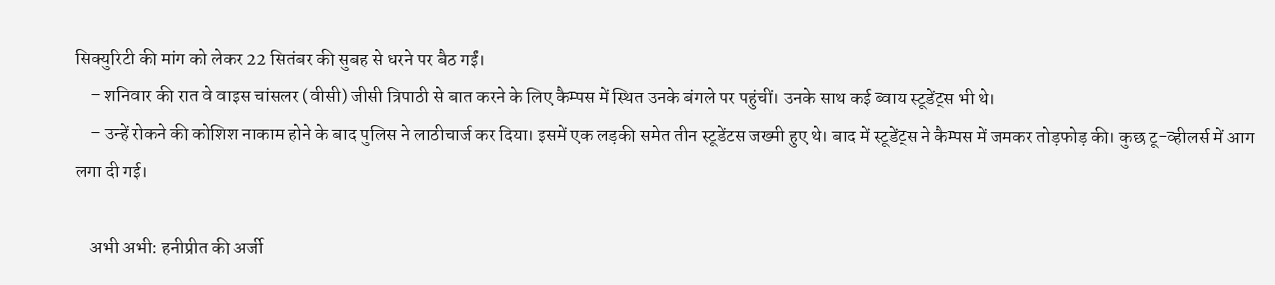सिक्युरिटी की मांग को लेकर 22 सितंबर की सुबह से धरने पर बैठ गईं।
    – शनिवार की रात वे वाइस चांसलर (वीसी) जीसी त्रिपाठी से बात करने के लिए कैम्पस में स्थित उनके बंगले पर पहुंचीं। उनके साथ कई ब्वाय स्टूडेंट्स भी थे।
    – उन्हें रोकने की कोशिश नाकाम होने के बाद पुलिस ने लाठीचार्ज कर दिया। इसमें एक लड़की समेत तीन स्टूडेंटस जख्मी हुए थे। बाद में स्टूडेंट्स ने कैम्पस में जमकर तोड़फोड़ की। कुछ टू-व्हीलर्स में आग लगा दी गई।

    अभी अभी: हनीप्रीत की अर्जी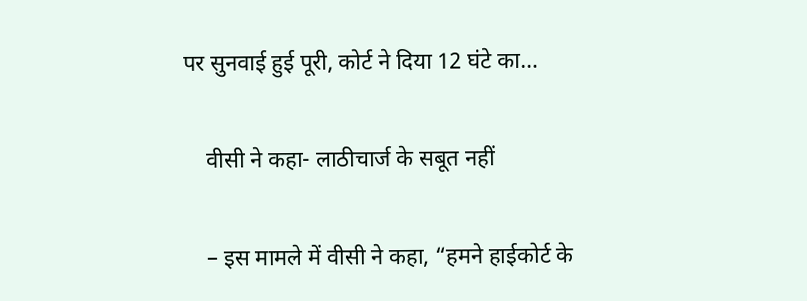पर सुनवाई हुई पूरी, कोर्ट ने दिया 12 घंटे का…

    वीसी ने कहा- लाठीचार्ज के सबूत नहीं

    – इस मामले में वीसी ने कहा, “हमने हाईकोर्ट के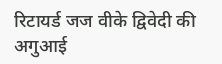रिटायर्ड जज वीके द्विवेदी की अगुआई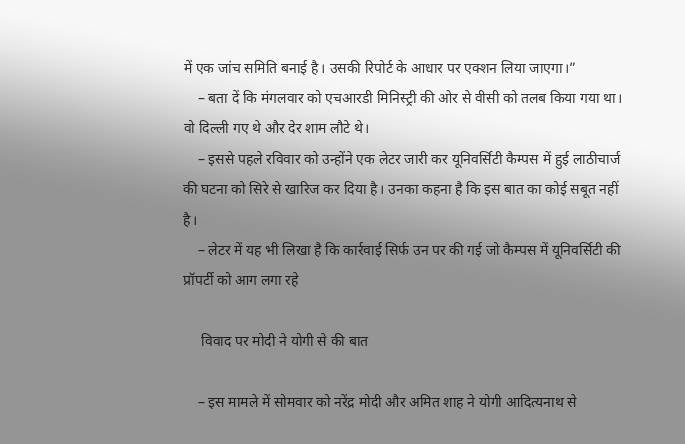में एक जांच समिति बनाई है। उसकी रिपोर्ट के आधार पर एक्शन लिया जाएगा।”
    – बता दें कि मंगलवार को एचआरडी मिनिस्ट्री की ओर से वीसी को तलब किया गया था। वो दिल्ली गए थे और देर शाम लौटे थे।
    – इससे पहले रविवार को उन्होंने एक लेटर जारी कर यूनिवर्सिटी कैम्पस में हुई लाठीचार्ज की घटना को सिरे से खारिज कर दिया है। उनका कहना है कि इस बात का कोई सबूत नहीं है।
    – लेटर में यह भी लिखा है कि कार्रवाई सिर्फ उन पर की गई जो कैम्पस में यूनिवर्सिटी की प्रॉपर्टी को आग लगा रहे

     विवाद पर मोदी ने योगी से की बात

    – इस मामले में सोमवार को नरेंद्र मोदी और अमित शाह ने योगी आदित्यनाथ से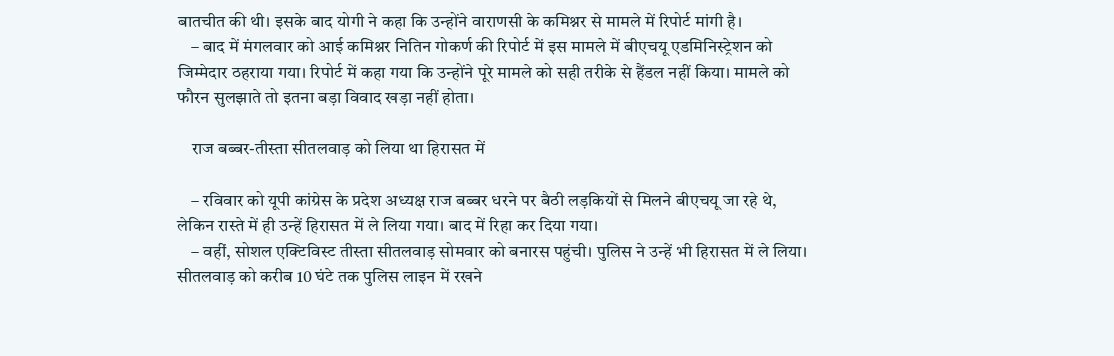बातचीत की थी। इसके बाद योगी ने कहा कि उन्होंने वाराणसी के कमिश्नर से मामले में रिपोर्ट मांगी है।
    – बाद में मंगलवार को आई कमिश्नर नितिन गोकर्ण की रिपोर्ट में इस मामले में बीएचयू एडमिनिस्ट्रेशन को जिम्मेदार ठहराया गया। रिपोर्ट में कहा गया कि उन्होंने पूरे मामले को सही तरीके से हैंडल नहीं किया। मामले को फौरन सुलझाते तो इतना बड़ा विवाद खड़ा नहीं होता।

    राज बब्बर-तीस्ता सीतलवाड़ को लिया था हिरासत में

    – रविवार को यूपी कांग्रेस के प्रदेश अध्यक्ष राज बब्बर धरने पर बैठी लड़कियों से मिलने बीएचयू जा रहे थे, लेकिन रास्ते में ही उन्हें हिरासत में ले लिया गया। बाद में रिहा कर दिया गया।
    – वहीं, सोशल एक्टिविस्ट तीस्ता सीतलवाड़ सोमवार को बनारस पहुंची। पुलिस ने उन्हें भी हिरासत में ले लिया। सीतलवाड़ को करीब 10 घंटे तक पुलिस लाइन में रखने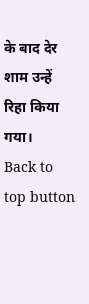के बाद देर शाम उन्हें रिहा किया गया।
Back to top button